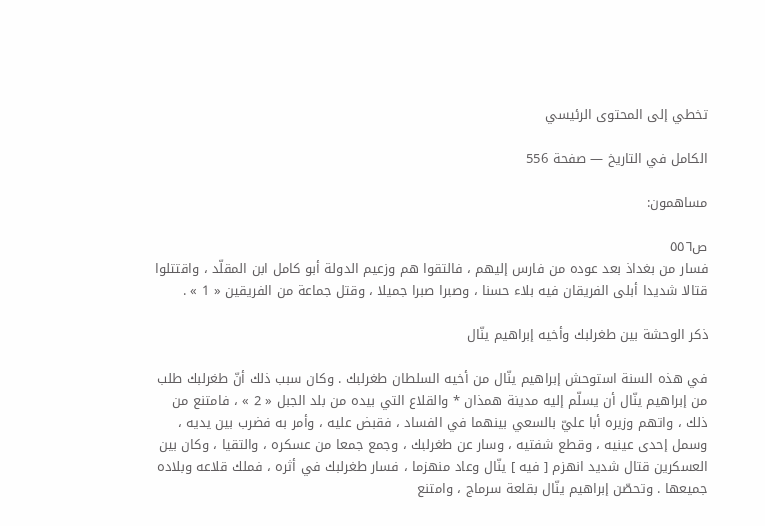تخطي إلى المحتوى الرئيسي

الكامل في التاريخ — صفحة 556

مساهمون:

ص٥٥٦
فسار من بغداذ بعد عوده من فارس إليهم ، فالتقوا هم وزعيم الدولة أبو كامل ابن المقلّد ، واقتتلوا قتالا شديدا أبلى الفريقان فيه بلاء حسنا ، وصبرا صبرا جميلا ، وقتل جماعة من الفريقين « 1 » .

ذكر الوحشة بين طغرلبك وأخيه إبراهيم ينّال

في هذه السنة استوحش إبراهيم ينّال من أخيه السلطان طغرلبك . وكان سبب ذلك أنّ طغرلبك طلب من إبراهيم ينّال أن يسلّم إليه مدينة همذان * والقلاع التي بيده من بلد الجبل « 2 » ، فامتنع من ذلك ، واتهم وزيره أبا عليّ بالسعي بينهما في الفساد ، فقبض عليه ، وأمر به فضرب بين يديه ، وسمل إحدى عينيه ، وقطع شفتيه ، وسار عن طغرلبك ، وجمع جمعا من عسكره ، والتقيا ، وكان بين العسكرين قتال شديد انهزم [ فيه ] ينّال وعاد منهزما ، فسار طغرلبك في أثره ، فملك قلاعه وبلاده جميعها . وتحصّن إبراهيم ينّال بقلعة سرماج ، وامتنع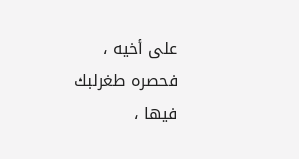على أخيه ، فحصره طغرلبك فيها ،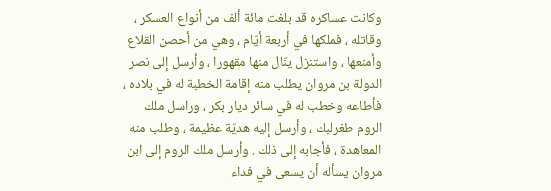وكانت عساكره قد بلغت مائة ألف من أنواع العسكر ، وقاتله ، فملكها في أربعة أيّام ، وهي من أحصن القلاع وأمنعها ، واستنزل ينّال منها مقهورا ، وأرسل إلى نصر الدولة بن مروان يطلب منه إقامة الخطبة له في بلاده ، فأطاعه وخطب له في سائر ديار بكر ، وراسل ملك الروم طغرلبك ، وأرسل إليه هديّة عظيمة ، وطلب منه المعاهدة ، فأجابه إلى ذلك . وأرسل ملك الروم إلى ابن مروان يسأله أن يسعى في فداء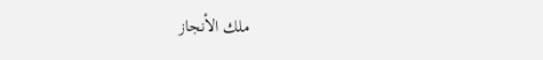ملك الأنجاز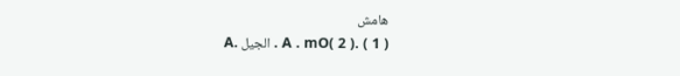هامش
( 1 ) .A . mO( 2 ) . الجيل .A